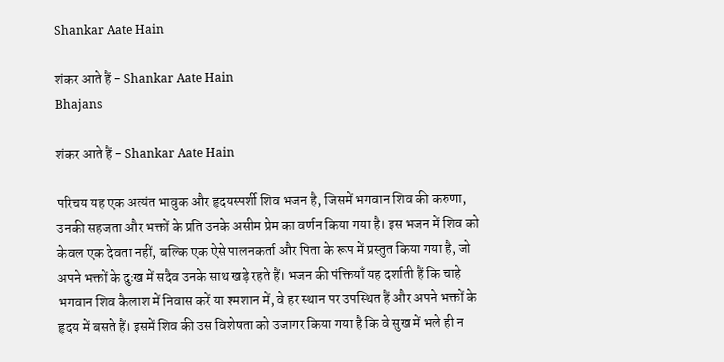Shankar Aate Hain

शंकर आते हैं - Shankar Aate Hain
Bhajans

शंकर आते हैं - Shankar Aate Hain

परिचय यह एक अत्यंत भावुक और हृदयस्पर्शी शिव भजन है, जिसमें भगवान शिव की करुणा, उनकी सहजता और भक्तों के प्रति उनके असीम प्रेम का वर्णन किया गया है। इस भजन में शिव को केवल एक देवता नहीं, बल्कि एक ऐसे पालनकर्ता और पिता के रूप में प्रस्तुत किया गया है, जो अपने भक्तों के दुःख में सदैव उनके साथ खड़े रहते हैं। भजन की पंक्तियाँ यह दर्शाती हैं कि चाहे भगवान शिव कैलाश में निवास करें या श्मशान में, वे हर स्थान पर उपस्थित हैं और अपने भक्तों के हृदय में बसते हैं। इसमें शिव की उस विशेषता को उजागर किया गया है कि वे सुख में भले ही न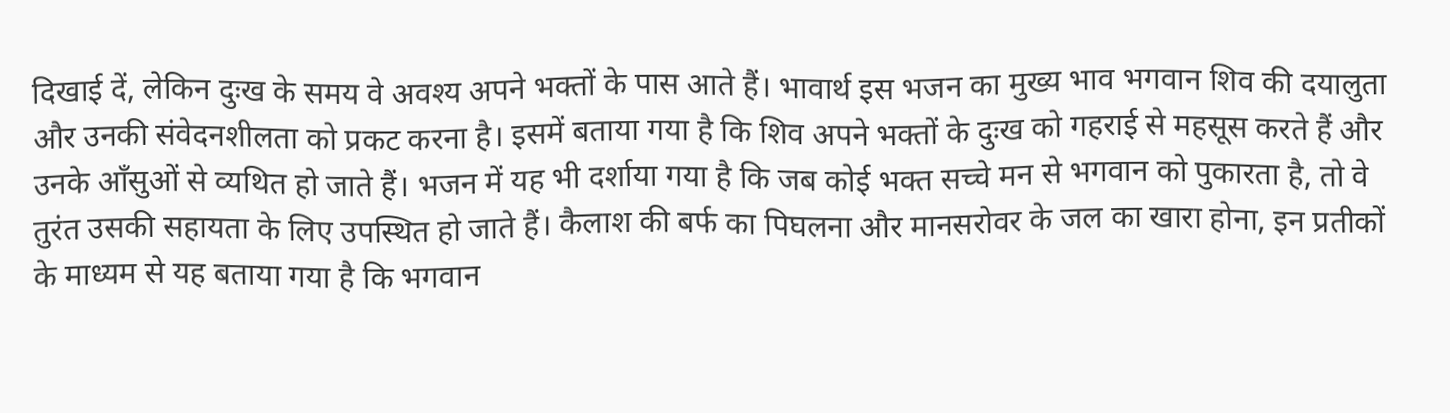दिखाई दें, लेकिन दुःख के समय वे अवश्य अपने भक्तों के पास आते हैं। भावार्थ इस भजन का मुख्य भाव भगवान शिव की दयालुता और उनकी संवेदनशीलता को प्रकट करना है। इसमें बताया गया है कि शिव अपने भक्तों के दुःख को गहराई से महसूस करते हैं और उनके आँसुओं से व्यथित हो जाते हैं। भजन में यह भी दर्शाया गया है कि जब कोई भक्त सच्चे मन से भगवान को पुकारता है, तो वे तुरंत उसकी सहायता के लिए उपस्थित हो जाते हैं। कैलाश की बर्फ का पिघलना और मानसरोवर के जल का खारा होना, इन प्रतीकों के माध्यम से यह बताया गया है कि भगवान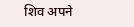शिव अपने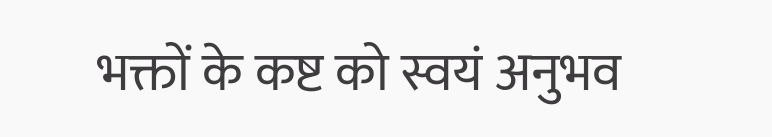भक्तों के कष्ट को स्वयं अनुभव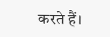करते हैं।